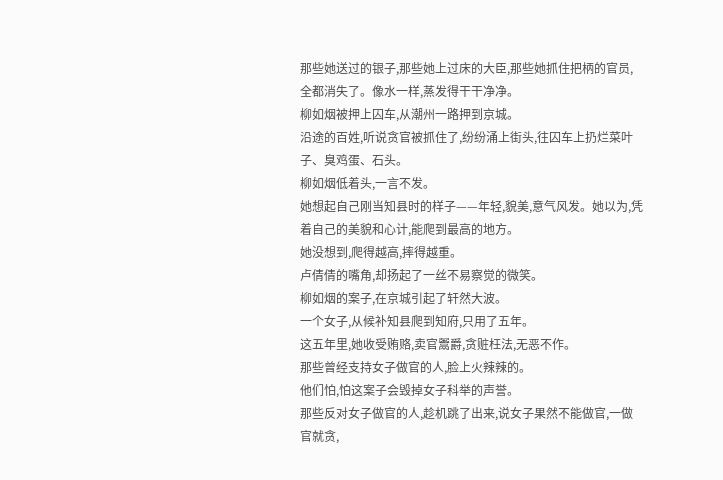那些她送过的银子,那些她上过床的大臣,那些她抓住把柄的官员,全都消失了。像水一样,蒸发得干干净净。
柳如烟被押上囚车,从潮州一路押到京城。
沿途的百姓,听说贪官被抓住了,纷纷涌上街头,往囚车上扔烂菜叶子、臭鸡蛋、石头。
柳如烟低着头,一言不发。
她想起自己刚当知县时的样子——年轻,貌美,意气风发。她以为,凭着自己的美貌和心计,能爬到最高的地方。
她没想到,爬得越高,摔得越重。
卢倩倩的嘴角,却扬起了一丝不易察觉的微笑。
柳如烟的案子,在京城引起了轩然大波。
一个女子,从候补知县爬到知府,只用了五年。
这五年里,她收受贿赂,卖官鬻爵,贪赃枉法,无恶不作。
那些曾经支持女子做官的人,脸上火辣辣的。
他们怕,怕这案子会毁掉女子科举的声誉。
那些反对女子做官的人,趁机跳了出来,说女子果然不能做官,一做官就贪,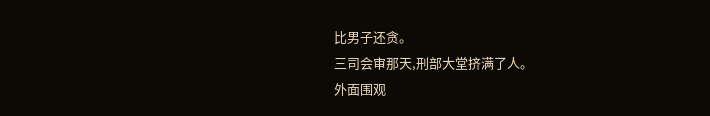比男子还贪。
三司会审那天,刑部大堂挤满了人。
外面围观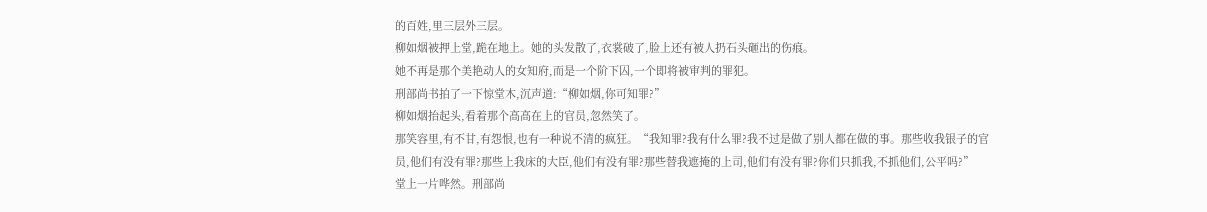的百姓,里三层外三层。
柳如烟被押上堂,跪在地上。她的头发散了,衣裳破了,脸上还有被人扔石头砸出的伤痕。
她不再是那个美艳动人的女知府,而是一个阶下囚,一个即将被审判的罪犯。
刑部尚书拍了一下惊堂木,沉声道:“柳如烟,你可知罪?”
柳如烟抬起头,看着那个高高在上的官员,忽然笑了。
那笑容里,有不甘,有怨恨,也有一种说不清的疯狂。“我知罪?我有什么罪?我不过是做了别人都在做的事。那些收我银子的官员,他们有没有罪?那些上我床的大臣,他们有没有罪?那些替我遮掩的上司,他们有没有罪?你们只抓我,不抓他们,公平吗?”
堂上一片哗然。刑部尚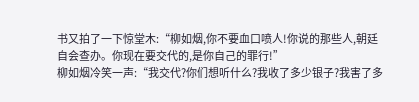书又拍了一下惊堂木:“柳如烟,你不要血口喷人!你说的那些人,朝廷自会查办。你现在要交代的,是你自己的罪行!”
柳如烟冷笑一声:“我交代?你们想听什么?我收了多少银子?我害了多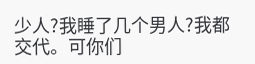少人?我睡了几个男人?我都交代。可你们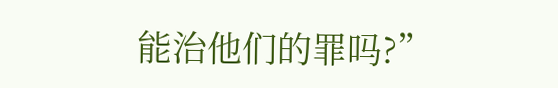能治他们的罪吗?”